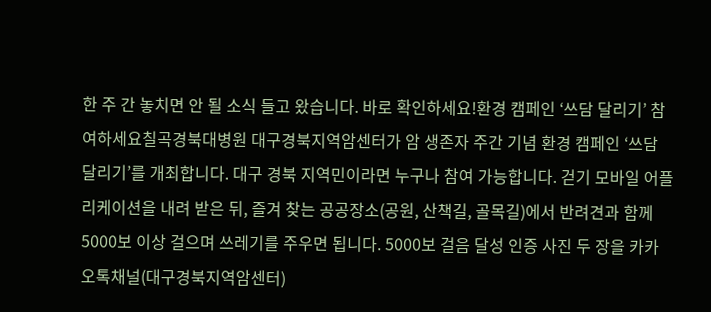한 주 간 놓치면 안 될 소식 들고 왔습니다. 바로 확인하세요!환경 캠페인 ‘쓰담 달리기’ 참여하세요칠곡경북대병원 대구경북지역암센터가 암 생존자 주간 기념 환경 캠페인 ‘쓰담 달리기’를 개최합니다. 대구 경북 지역민이라면 누구나 참여 가능합니다. 걷기 모바일 어플리케이션을 내려 받은 뒤, 즐겨 찾는 공공장소(공원, 산책길, 골목길)에서 반려견과 함께 5000보 이상 걸으며 쓰레기를 주우면 됩니다. 5000보 걸음 달성 인증 사진 두 장을 카카오톡채널(대구경북지역암센터)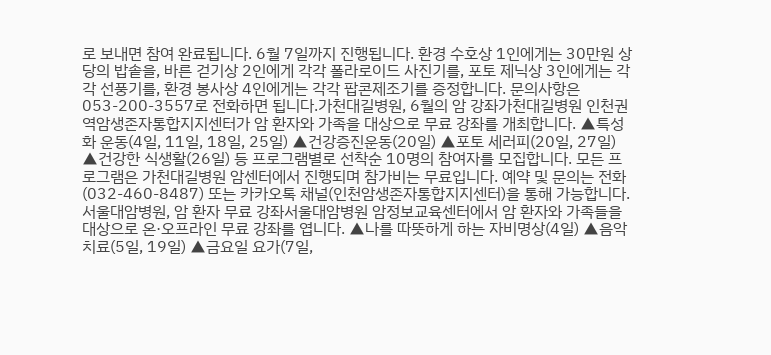로 보내면 참여 완료됩니다. 6월 7일까지 진행됩니다. 환경 수호상 1인에게는 30만원 상당의 밥솥을, 바른 걷기상 2인에게 각각 폴라로이드 사진기를, 포토 제닉상 3인에게는 각각 선풍기를, 환경 봉사상 4인에게는 각각 팝콘제조기를 증정합니다. 문의사항은 053-200-3557로 전화하면 됩니다.가천대길병원, 6월의 암 강좌가천대길병원 인천권역암생존자통합지지센터가 암 환자와 가족을 대상으로 무료 강좌를 개최합니다. ▲특성화 운동(4일, 11일, 18일, 25일) ▲건강증진운동(20일) ▲포토 세러피(20일, 27일) ▲건강한 식생활(26일) 등 프로그램별로 선착순 10명의 참여자를 모집합니다. 모든 프로그램은 가천대길병원 암센터에서 진행되며 참가비는 무료입니다. 예약 및 문의는 전화(032-460-8487) 또는 카카오톡 채널(인천암생존자통합지지센터)을 통해 가능합니다.서울대암병원, 암 환자 무료 강좌서울대암병원 암정보교육센터에서 암 환자와 가족들을 대상으로 온·오프라인 무료 강좌를 엽니다. ▲나를 따뜻하게 하는 자비명상(4일) ▲음악치료(5일, 19일) ▲금요일 요가(7일,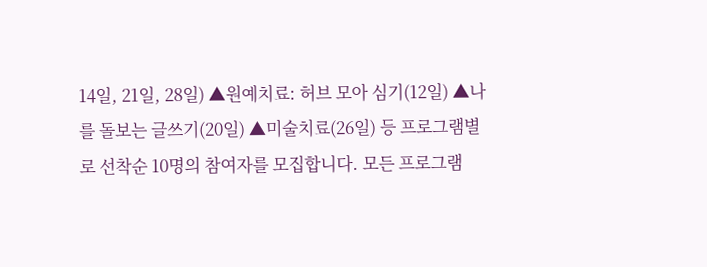14일, 21일, 28일) ▲원예치료: 허브 모아 심기(12일) ▲나를 돌보는 글쓰기(20일) ▲미술치료(26일) 등 프로그램별로 선착순 10명의 참여자를 모집합니다. 모든 프로그램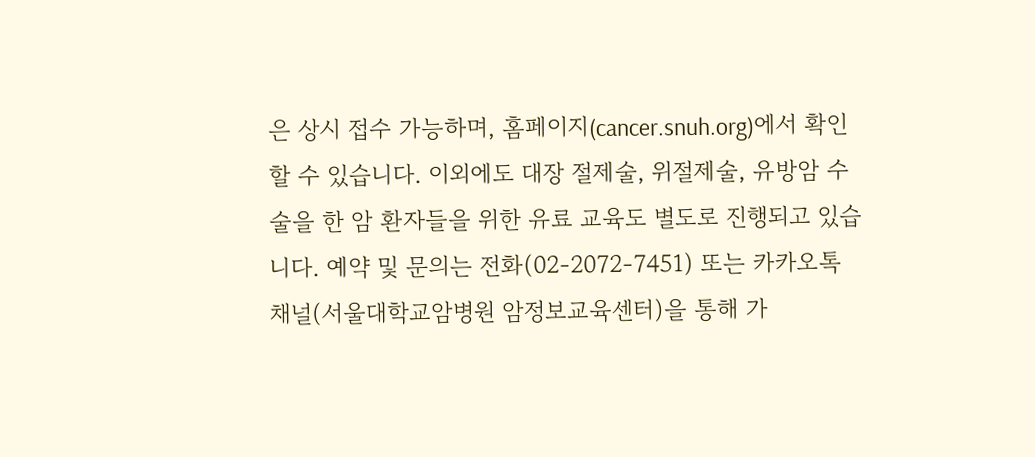은 상시 접수 가능하며, 홈페이지(cancer.snuh.org)에서 확인할 수 있습니다. 이외에도 대장 절제술, 위절제술, 유방암 수술을 한 암 환자들을 위한 유료 교육도 별도로 진행되고 있습니다. 예약 및 문의는 전화(02-2072-7451) 또는 카카오톡 채널(서울대학교암병원 암정보교육센터)을 통해 가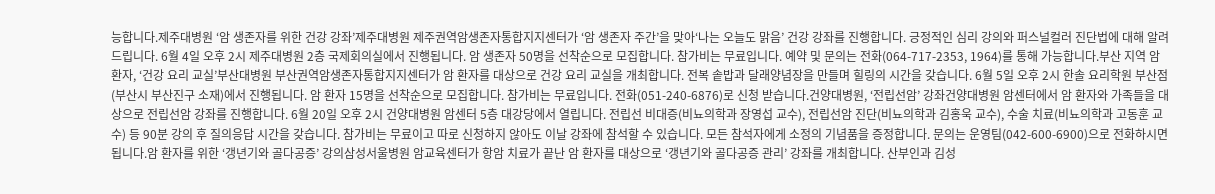능합니다.제주대병원 ‘암 생존자를 위한 건강 강좌’제주대병원 제주권역암생존자통합지지센터가 ‘암 생존자 주간’을 맞아‘나는 오늘도 맑음’ 건강 강좌를 진행합니다. 긍정적인 심리 강의와 퍼스널컬러 진단법에 대해 알려드립니다. 6월 4일 오후 2시 제주대병원 2층 국제회의실에서 진행됩니다. 암 생존자 50명을 선착순으로 모집합니다. 참가비는 무료입니다. 예약 및 문의는 전화(064-717-2353, 1964)를 통해 가능합니다.부산 지역 암 환자, ‘건강 요리 교실’부산대병원 부산권역암생존자통합지지센터가 암 환자를 대상으로 건강 요리 교실을 개최합니다. 전복 솥밥과 달래양념장을 만들며 힐링의 시간을 갖습니다. 6월 5일 오후 2시 한솔 요리학원 부산점(부산시 부산진구 소재)에서 진행됩니다. 암 환자 15명을 선착순으로 모집합니다. 참가비는 무료입니다. 전화(051-240-6876)로 신청 받습니다.건양대병원, ‘전립선암’ 강좌건양대병원 암센터에서 암 환자와 가족들을 대상으로 전립선암 강좌를 진행합니다. 6월 20일 오후 2시 건양대병원 암센터 5층 대강당에서 열립니다. 전립선 비대증(비뇨의학과 장영섭 교수), 전립선암 진단(비뇨의학과 김홍욱 교수), 수술 치료(비뇨의학과 고동훈 교수) 등 90분 강의 후 질의응답 시간을 갖습니다. 참가비는 무료이고 따로 신청하지 않아도 이날 강좌에 참석할 수 있습니다. 모든 참석자에게 소정의 기념품을 증정합니다. 문의는 운영팀(042-600-6900)으로 전화하시면 됩니다.암 환자를 위한 ‘갱년기와 골다공증’ 강의삼성서울병원 암교육센터가 항암 치료가 끝난 암 환자를 대상으로 ‘갱년기와 골다공증 관리’ 강좌를 개최합니다. 산부인과 김성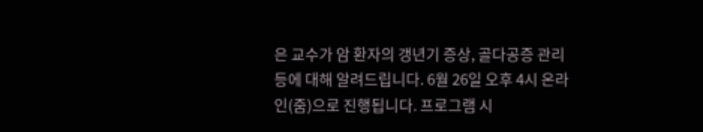은 교수가 암 환자의 갱년기 증상, 골다공증 관리 등에 대해 알려드립니다. 6월 26일 오후 4시 온라인(줌)으로 진행됩니다. 프로그램 시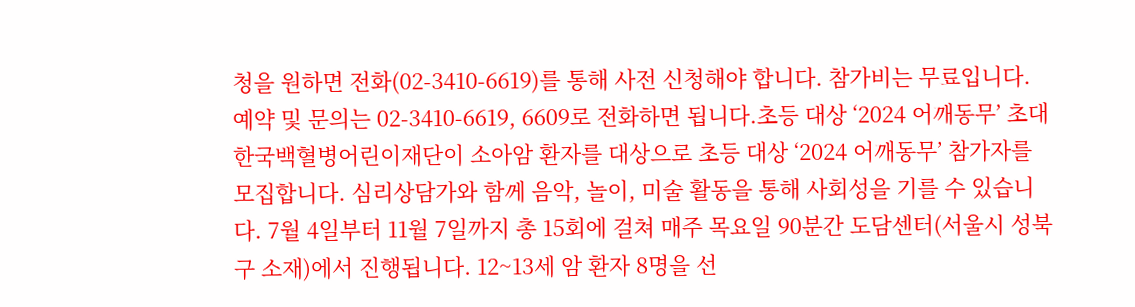청을 원하면 전화(02-3410-6619)를 통해 사전 신청해야 합니다. 참가비는 무료입니다. 예약 및 문의는 02-3410-6619, 6609로 전화하면 됩니다.초등 대상 ‘2024 어깨동무’ 초대한국백혈병어린이재단이 소아암 환자를 대상으로 초등 대상 ‘2024 어깨동무’ 참가자를 모집합니다. 심리상담가와 함께 음악, 놀이, 미술 활동을 통해 사회성을 기를 수 있습니다. 7월 4일부터 11월 7일까지 총 15회에 걸쳐 매주 목요일 90분간 도담센터(서울시 성북구 소재)에서 진행됩니다. 12~13세 암 환자 8명을 선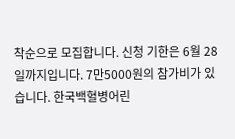착순으로 모집합니다. 신청 기한은 6월 28일까지입니다. 7만5000원의 참가비가 있습니다. 한국백혈병어린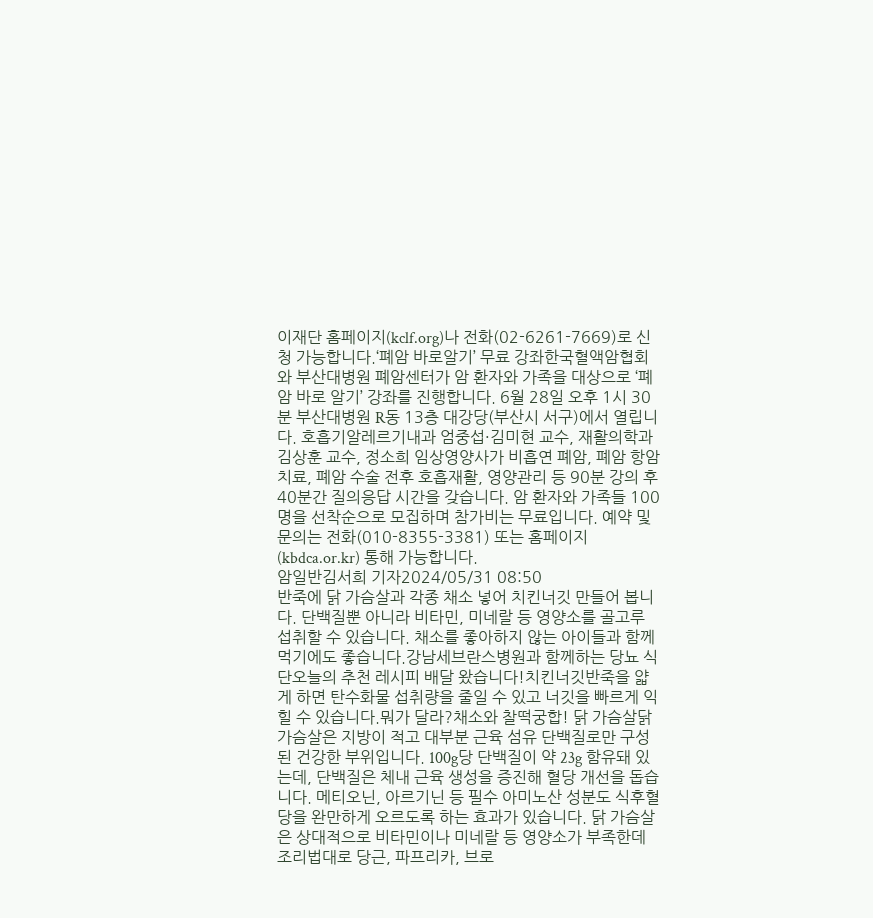이재단 홈페이지(kclf.org)나 전화(02-6261-7669)로 신청 가능합니다.‘폐암 바로알기’ 무료 강좌한국혈액암협회와 부산대병원 폐암센터가 암 환자와 가족을 대상으로 ‘폐암 바로 알기’ 강좌를 진행합니다. 6월 28일 오후 1시 30분 부산대병원 R동 13층 대강당(부산시 서구)에서 열립니다. 호흡기알레르기내과 엄중섭·김미현 교수, 재활의학과 김상훈 교수, 정소희 임상영양사가 비흡연 폐암, 폐암 항암 치료, 폐암 수술 전후 호흡재활, 영양관리 등 90분 강의 후 40분간 질의응답 시간을 갖습니다. 암 환자와 가족들 100명을 선착순으로 모집하며 참가비는 무료입니다. 예약 및 문의는 전화(010-8355-3381) 또는 홈페이지(kbdca.or.kr) 통해 가능합니다.
암일반김서희 기자2024/05/31 08:50
반죽에 닭 가슴살과 각종 채소 넣어 치킨너깃 만들어 봅니다. 단백질뿐 아니라 비타민, 미네랄 등 영양소를 골고루 섭취할 수 있습니다. 채소를 좋아하지 않는 아이들과 함께 먹기에도 좋습니다.강남세브란스병원과 함께하는 당뇨 식단오늘의 추천 레시피 배달 왔습니다!치킨너깃반죽을 얇게 하면 탄수화물 섭취량을 줄일 수 있고 너깃을 빠르게 익힐 수 있습니다.뭐가 달라?채소와 찰떡궁합! 닭 가슴살닭 가슴살은 지방이 적고 대부분 근육 섬유 단백질로만 구성된 건강한 부위입니다. 100g당 단백질이 약 23g 함유돼 있는데, 단백질은 체내 근육 생성을 증진해 혈당 개선을 돕습니다. 메티오닌, 아르기닌 등 필수 아미노산 성분도 식후혈당을 완만하게 오르도록 하는 효과가 있습니다. 닭 가슴살은 상대적으로 비타민이나 미네랄 등 영양소가 부족한데 조리법대로 당근, 파프리카, 브로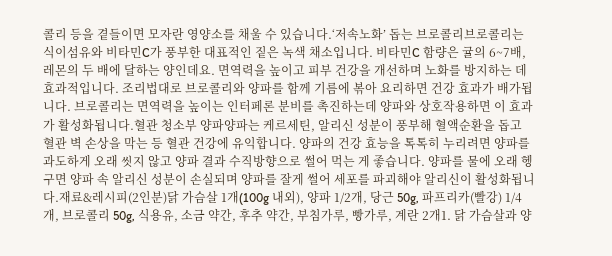콜리 등을 곁들이면 모자란 영양소를 채울 수 있습니다.‘저속노화’ 돕는 브로콜리브로콜리는 식이섬유와 비타민C가 풍부한 대표적인 짙은 녹색 채소입니다. 비타민C 함량은 귤의 6~7배, 레몬의 두 배에 달하는 양인데요. 면역력을 높이고 피부 건강을 개선하며 노화를 방지하는 데 효과적입니다. 조리법대로 브로콜리와 양파를 함께 기름에 볶아 요리하면 건강 효과가 배가됩니다. 브로콜리는 면역력을 높이는 인터페론 분비를 촉진하는데 양파와 상호작용하면 이 효과가 활성화됩니다.혈관 청소부 양파양파는 케르세틴, 알리신 성분이 풍부해 혈액순환을 돕고 혈관 벽 손상을 막는 등 혈관 건강에 유익합니다. 양파의 건강 효능을 톡톡히 누리려면 양파를 과도하게 오래 씻지 않고 양파 결과 수직방향으로 썰어 먹는 게 좋습니다. 양파를 물에 오래 헹구면 양파 속 알리신 성분이 손실되며 양파를 잘게 썰어 세포를 파괴해야 알리신이 활성화됩니다.재료&레시피(2인분)닭 가슴살 1개(100g 내외), 양파 1/2개, 당근 50g, 파프리카(빨강) 1/4개, 브로콜리 50g, 식용유, 소금 약간, 후추 약간, 부침가루, 빵가루, 계란 2개1. 닭 가슴살과 양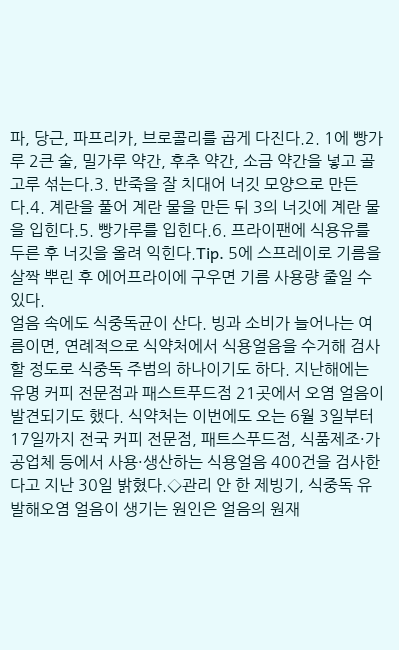파, 당근, 파프리카, 브로콜리를 곱게 다진다.2. 1에 빵가루 2큰 술, 밀가루 약간, 후추 약간, 소금 약간을 넣고 골고루 섞는다.3. 반죽을 잘 치대어 너깃 모양으로 만든다.4. 계란을 풀어 계란 물을 만든 뒤 3의 너깃에 계란 물을 입힌다.5. 빵가루를 입힌다.6. 프라이팬에 식용유를 두른 후 너깃을 올려 익힌다.Tip. 5에 스프레이로 기름을 살짝 뿌린 후 에어프라이에 구우면 기름 사용량 줄일 수 있다.
얼음 속에도 식중독균이 산다. 빙과 소비가 늘어나는 여름이면, 연례적으로 식약처에서 식용얼음을 수거해 검사할 정도로 식중독 주범의 하나이기도 하다. 지난해에는 유명 커피 전문점과 패스트푸드점 21곳에서 오염 얼음이 발견되기도 했다. 식약처는 이번에도 오는 6월 3일부터 17일까지 전국 커피 전문점, 패트스푸드점, 식품제조·가공업체 등에서 사용·생산하는 식용얼음 400건을 검사한다고 지난 30일 밝혔다.◇관리 안 한 제빙기, 식중독 유발해오염 얼음이 생기는 원인은 얼음의 원재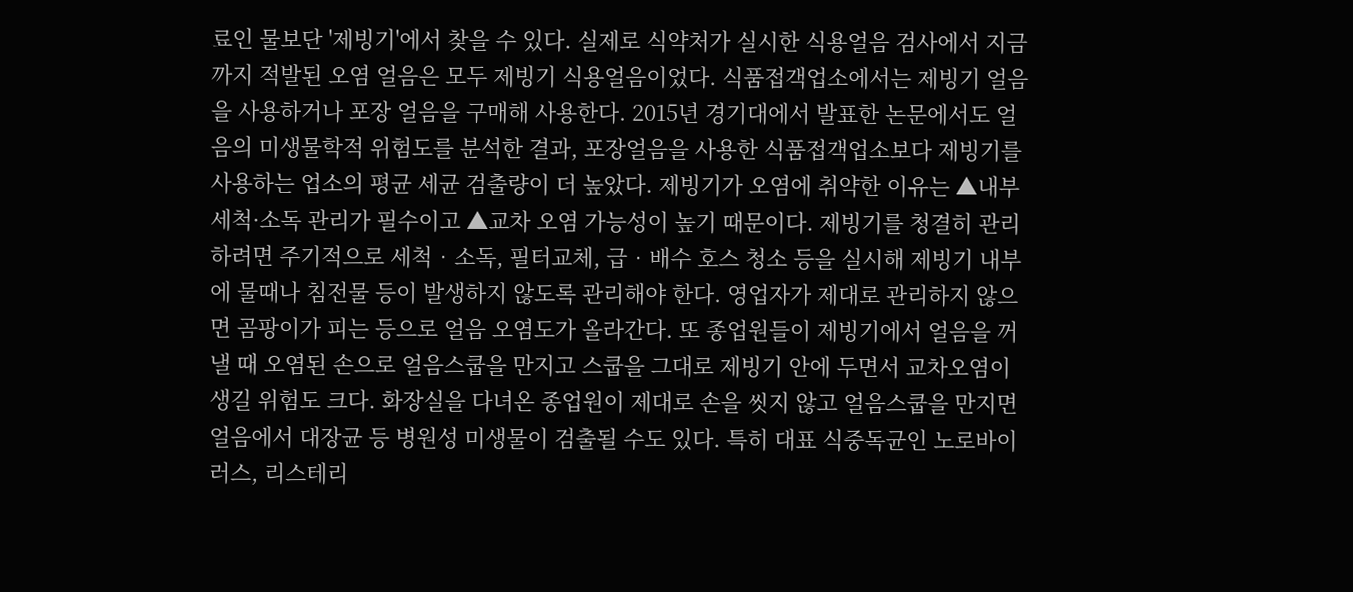료인 물보단 '제빙기'에서 찾을 수 있다. 실제로 식약처가 실시한 식용얼음 검사에서 지금까지 적발된 오염 얼음은 모두 제빙기 식용얼음이었다. 식품접객업소에서는 제빙기 얼음을 사용하거나 포장 얼음을 구매해 사용한다. 2015년 경기대에서 발표한 논문에서도 얼음의 미생물학적 위험도를 분석한 결과, 포장얼음을 사용한 식품접객업소보다 제빙기를 사용하는 업소의 평균 세균 검출량이 더 높았다. 제빙기가 오염에 취약한 이유는 ▲내부 세척·소독 관리가 필수이고 ▲교차 오염 가능성이 높기 때문이다. 제빙기를 청결히 관리하려면 주기적으로 세척‧소독, 필터교체, 급‧배수 호스 청소 등을 실시해 제빙기 내부에 물때나 침전물 등이 발생하지 않도록 관리해야 한다. 영업자가 제대로 관리하지 않으면 곰팡이가 피는 등으로 얼음 오염도가 올라간다. 또 종업원들이 제빙기에서 얼음을 꺼낼 때 오염된 손으로 얼음스쿱을 만지고 스쿱을 그대로 제빙기 안에 두면서 교차오염이 생길 위험도 크다. 화장실을 다녀온 종업원이 제대로 손을 씻지 않고 얼음스쿱을 만지면 얼음에서 대장균 등 병원성 미생물이 검출될 수도 있다. 특히 대표 식중독균인 노로바이러스, 리스테리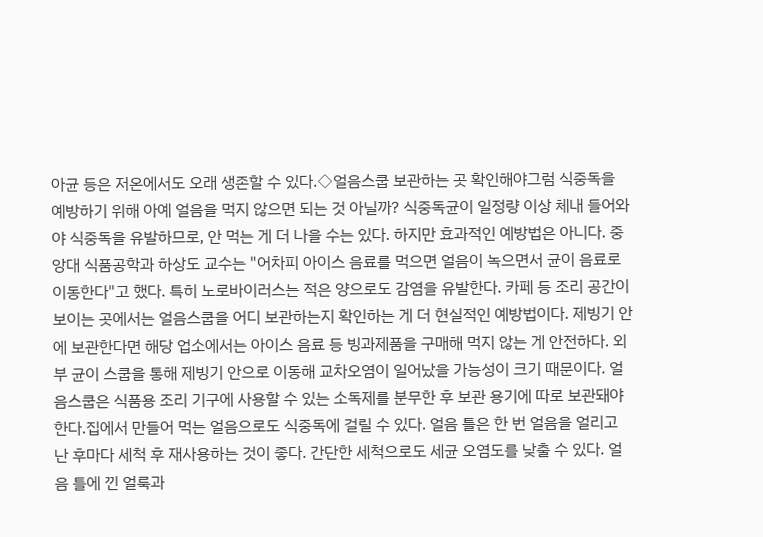아균 등은 저온에서도 오래 생존할 수 있다.◇얼음스쿱 보관하는 곳 확인해야그럼 식중독을 예방하기 위해 아예 얼음을 먹지 않으면 되는 것 아닐까? 식중독균이 일정량 이상 체내 들어와야 식중독을 유발하므로, 안 먹는 게 더 나을 수는 있다. 하지만 효과적인 예방법은 아니다. 중앙대 식품공학과 하상도 교수는 "어차피 아이스 음료를 먹으면 얼음이 녹으면서 균이 음료로 이동한다"고 했다. 특히 노로바이러스는 적은 양으로도 감염을 유발한다. 카페 등 조리 공간이 보이는 곳에서는 얼음스쿱을 어디 보관하는지 확인하는 게 더 현실적인 예방법이다. 제빙기 안에 보관한다면 해당 업소에서는 아이스 음료 등 빙과제품을 구매해 먹지 않는 게 안전하다. 외부 균이 스쿱을 통해 제빙기 안으로 이동해 교차오염이 일어났을 가능성이 크기 때문이다. 얼음스쿱은 식품용 조리 기구에 사용할 수 있는 소독제를 분무한 후 보관 용기에 따로 보관돼야 한다.집에서 만들어 먹는 얼음으로도 식중독에 걸릴 수 있다. 얼음 틀은 한 번 얼음을 얼리고 난 후마다 세척 후 재사용하는 것이 좋다. 간단한 세척으로도 세균 오염도를 낮출 수 있다. 얼음 틀에 낀 얼룩과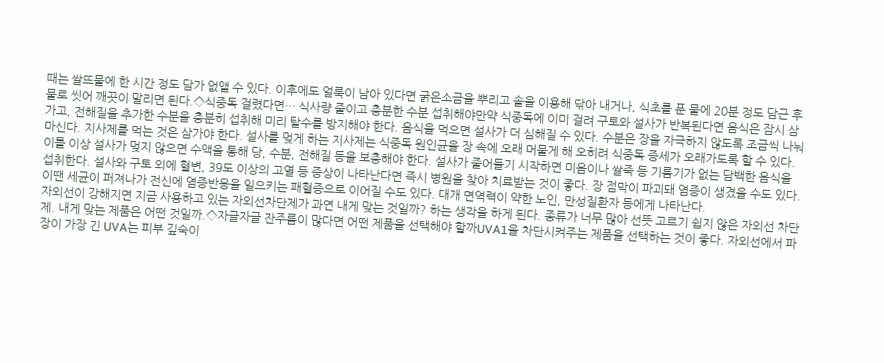때는 쌀뜨물에 한 시간 정도 담가 없앨 수 있다. 이후에도 얼룩이 남아 있다면 굵은소금을 뿌리고 솔을 이용해 닦아 내거나, 식초를 푼 물에 20분 정도 담근 후 물로 씻어 깨끗이 말리면 된다.◇식중독 걸렸다면… 식사량 줄이고 충분한 수분 섭취해야만약 식중독에 이미 걸려 구토와 설사가 반복된다면 음식은 잠시 삼가고, 전해질을 추가한 수분을 충분히 섭취해 미리 탈수를 방지해야 한다. 음식을 먹으면 설사가 더 심해질 수 있다. 수분은 장을 자극하지 않도록 조금씩 나눠 마신다. 지사제를 먹는 것은 삼가야 한다. 설사를 멎게 하는 지사제는 식중독 원인균을 장 속에 오래 머물게 해 오히려 식중독 증세가 오래가도록 할 수 있다. 이틀 이상 설사가 멎지 않으면 수액을 통해 당, 수분, 전해질 등을 보충해야 한다. 설사가 줄어들기 시작하면 미음이나 쌀죽 등 기름기가 없는 담백한 음식을 섭취한다. 설사와 구토 외에 혈변, 39도 이상의 고열 등 증상이 나타난다면 즉시 병원을 찾아 치료받는 것이 좋다. 장 점막이 파괴돼 염증이 생겼을 수도 있다. 이땐 세균이 퍼져나가 전신에 염증반응을 일으키는 패혈증으로 이어질 수도 있다. 대개 면역력이 약한 노인, 만성질환자 등에게 나타난다.
자외선이 강해지면 지금 사용하고 있는 자외선차단제가 과연 내게 맞는 것일까? 하는 생각을 하게 된다. 종류가 너무 많아 선뜻 고르기 쉽지 않은 자외선 차단제. 내게 맞는 제품은 어떤 것일까.◇자글자글 잔주름이 많다면 어떤 제품을 선택해야 할까UVA1을 차단시켜주는 제품을 선택하는 것이 좋다. 자외선에서 파장이 가장 긴 UVA는 피부 깊숙이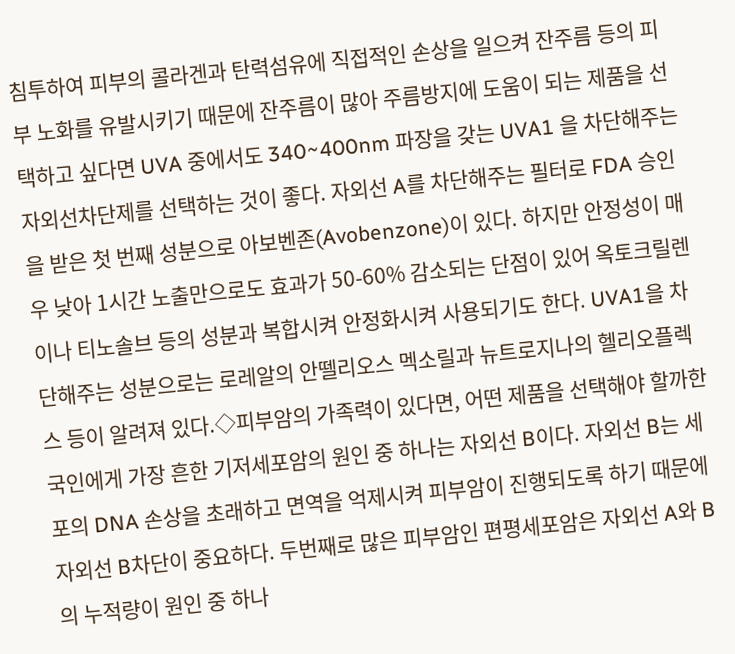침투하여 피부의 콜라겐과 탄력섬유에 직접적인 손상을 일으켜 잔주름 등의 피부 노화를 유발시키기 때문에 잔주름이 많아 주름방지에 도움이 되는 제품을 선택하고 싶다면 UVA 중에서도 340~400nm 파장을 갖는 UVA1 을 차단해주는 자외선차단제를 선택하는 것이 좋다. 자외선 A를 차단해주는 필터로 FDA 승인을 받은 첫 번째 성분으로 아보벤존(Avobenzone)이 있다. 하지만 안정성이 매우 낮아 1시간 노출만으로도 효과가 50-60% 감소되는 단점이 있어 옥토크릴렌이나 티노솔브 등의 성분과 복합시켜 안정화시켜 사용되기도 한다. UVA1을 차단해주는 성분으로는 로레알의 안뗄리오스 멕소릴과 뉴트로지나의 헬리오플렉스 등이 알려져 있다.◇피부암의 가족력이 있다면, 어떤 제품을 선택해야 할까한국인에게 가장 흔한 기저세포암의 원인 중 하나는 자외선 B이다. 자외선 B는 세포의 DNA 손상을 초래하고 면역을 억제시켜 피부암이 진행되도록 하기 때문에 자외선 B차단이 중요하다. 두번째로 많은 피부암인 편평세포암은 자외선 A와 B의 누적량이 원인 중 하나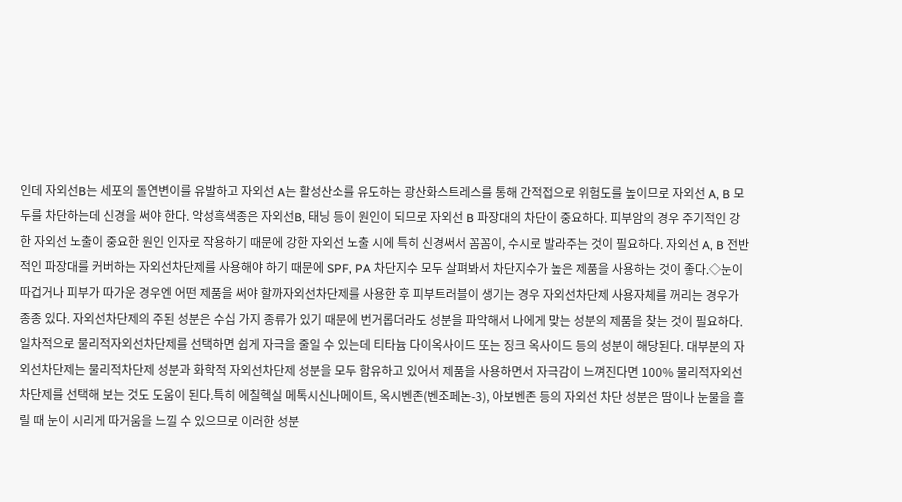인데 자외선B는 세포의 돌연변이를 유발하고 자외선 A는 활성산소를 유도하는 광산화스트레스를 통해 간적접으로 위험도를 높이므로 자외선 A, B 모두를 차단하는데 신경을 써야 한다. 악성흑색종은 자외선B, 태닝 등이 원인이 되므로 자외선 B 파장대의 차단이 중요하다. 피부암의 경우 주기적인 강한 자외선 노출이 중요한 원인 인자로 작용하기 때문에 강한 자외선 노출 시에 특히 신경써서 꼼꼼이, 수시로 발라주는 것이 필요하다. 자외선 A, B 전반적인 파장대를 커버하는 자외선차단제를 사용해야 하기 때문에 SPF, PA 차단지수 모두 살펴봐서 차단지수가 높은 제품을 사용하는 것이 좋다.◇눈이 따겁거나 피부가 따가운 경우엔 어떤 제품을 써야 할까자외선차단제를 사용한 후 피부트러블이 생기는 경우 자외선차단제 사용자체를 꺼리는 경우가 종종 있다. 자외선차단제의 주된 성분은 수십 가지 종류가 있기 때문에 번거롭더라도 성분을 파악해서 나에게 맞는 성분의 제품을 찾는 것이 필요하다. 일차적으로 물리적자외선차단제를 선택하면 쉽게 자극을 줄일 수 있는데 티타늄 다이옥사이드 또는 징크 옥사이드 등의 성분이 해당된다. 대부분의 자외선차단제는 물리적차단제 성분과 화학적 자외선차단제 성분을 모두 함유하고 있어서 제품을 사용하면서 자극감이 느껴진다면 100% 물리적자외선차단제를 선택해 보는 것도 도움이 된다.특히 에칠헥실 메톡시신나메이트, 옥시벤존(벤조페논-3), 아보벤존 등의 자외선 차단 성분은 땀이나 눈물을 흘릴 때 눈이 시리게 따거움을 느낄 수 있으므로 이러한 성분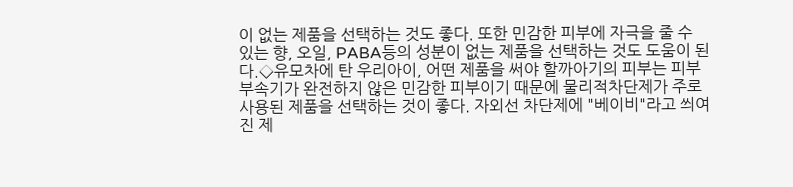이 없는 제품을 선택하는 것도 좋다. 또한 민감한 피부에 자극을 줄 수 있는 향, 오일, PABA등의 성분이 없는 제품을 선택하는 것도 도움이 된다.◇유모차에 탄 우리아이, 어떤 제품을 써야 할까아기의 피부는 피부부속기가 완전하지 않은 민감한 피부이기 때문에 물리적차단제가 주로 사용된 제품을 선택하는 것이 좋다. 자외선 차단제에 "베이비"라고 씌여진 제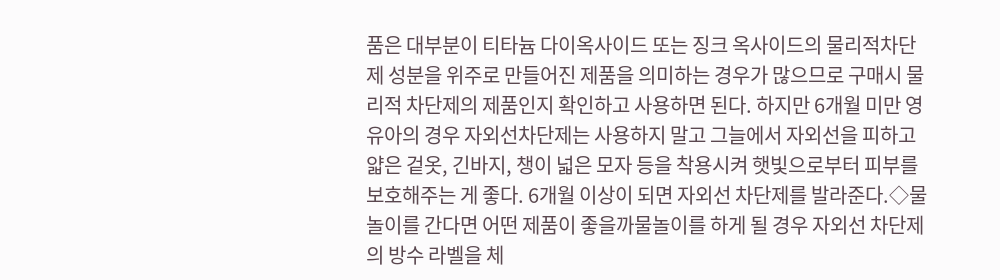품은 대부분이 티타늄 다이옥사이드 또는 징크 옥사이드의 물리적차단제 성분을 위주로 만들어진 제품을 의미하는 경우가 많으므로 구매시 물리적 차단제의 제품인지 확인하고 사용하면 된다. 하지만 6개월 미만 영유아의 경우 자외선차단제는 사용하지 말고 그늘에서 자외선을 피하고 얇은 겉옷, 긴바지, 챙이 넓은 모자 등을 착용시켜 햇빛으로부터 피부를 보호해주는 게 좋다. 6개월 이상이 되면 자외선 차단제를 발라준다.◇물놀이를 간다면 어떤 제품이 좋을까물놀이를 하게 될 경우 자외선 차단제의 방수 라벨을 체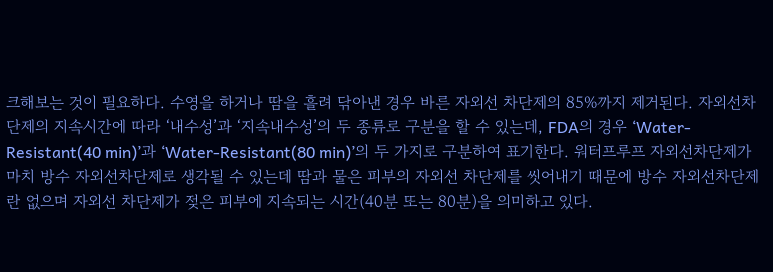크해보는 것이 필요하다. 수영을 하거나 땀을 흘려 닦아낸 경우 바른 자외선 차단제의 85%까지 제거된다. 자외선차단제의 지속시간에 따라 ‘내수성’과 ‘지속내수성’의 두 종류로 구분을 할 수 있는데, FDA의 경우 ‘Water-Resistant(40 min)’과 ‘Water-Resistant(80 min)’의 두 가지로 구분하여 표기한다. 워터프루프 자외선차단제가 마치 방수 자외선차단제로 생각될 수 있는데 땀과 물은 피부의 자외선 차단제를 씻어내기 때문에 방수 자외선차단제란 없으며 자외선 차단제가 젖은 피부에 지속되는 시간(40분 또는 80분)을 의미하고 있다.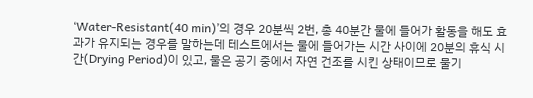‘Water-Resistant(40 min)’의 경우 20분씩 2번, 총 40분간 물에 들어가 활동을 해도 효과가 유지되는 경우를 말하는데 테스트에서는 물에 들어가는 시간 사이에 20분의 휴식 시간(Drying Period)이 있고, 물은 공기 중에서 자연 건조를 시킨 상태이므로 물기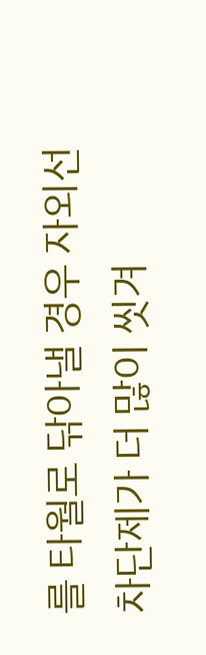를 타월로 닦아낼 경우 자외선 차단제가 더 많이 씻겨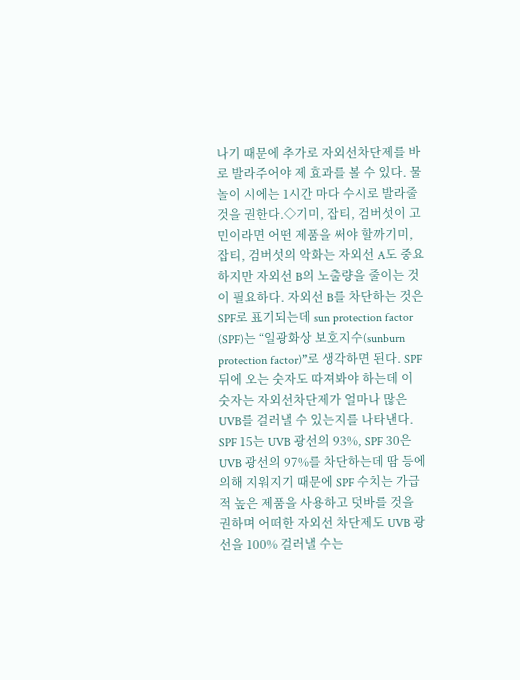나기 때문에 추가로 자외선차단제를 바로 발라주어야 제 효과를 볼 수 있다. 물놀이 시에는 1시간 마다 수시로 발라줄 것을 권한다.◇기미, 잡티, 검버섯이 고민이라면 어떤 제품을 써야 할까기미, 잡티, 검버섯의 악화는 자외선 A도 중요하지만 자외선 B의 노출량을 줄이는 것이 필요하다. 자외선 B를 차단하는 것은 SPF로 표기되는데 sun protection factor (SPF)는 “일광화상 보호지수(sunburn protection factor)”로 생각하면 된다. SPF 뒤에 오는 숫자도 따져봐야 하는데 이 숫자는 자외선차단제가 얼마나 많은 UVB를 걸러낼 수 있는지를 나타낸다. SPF 15는 UVB 광선의 93%, SPF 30은 UVB 광선의 97%를 차단하는데 땀 등에 의해 지워지기 때문에 SPF 수치는 가급적 높은 제품을 사용하고 덧바를 것을 권하며 어떠한 자외선 차단제도 UVB 광선을 100% 걸러낼 수는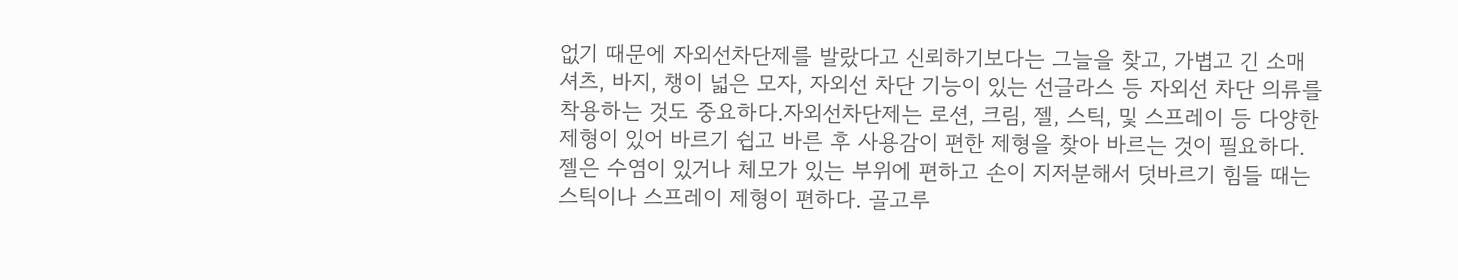없기 때문에 자외선차단제를 발랐다고 신뢰하기보다는 그늘을 찾고, 가볍고 긴 소매 셔츠, 바지, 챙이 넓은 모자, 자외선 차단 기능이 있는 선글라스 등 자외선 차단 의류를 착용하는 것도 중요하다.자외선차단제는 로션, 크림, 젤, 스틱, 및 스프레이 등 다양한 제형이 있어 바르기 쉽고 바른 후 사용감이 편한 제형을 찾아 바르는 것이 필요하다. 젤은 수염이 있거나 체모가 있는 부위에 편하고 손이 지저분해서 덧바르기 힘들 때는 스틱이나 스프레이 제형이 편하다. 골고루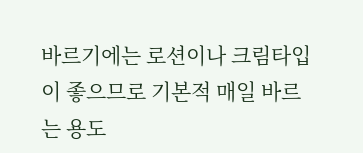바르기에는 로션이나 크림타입이 좋으므로 기본적 매일 바르는 용도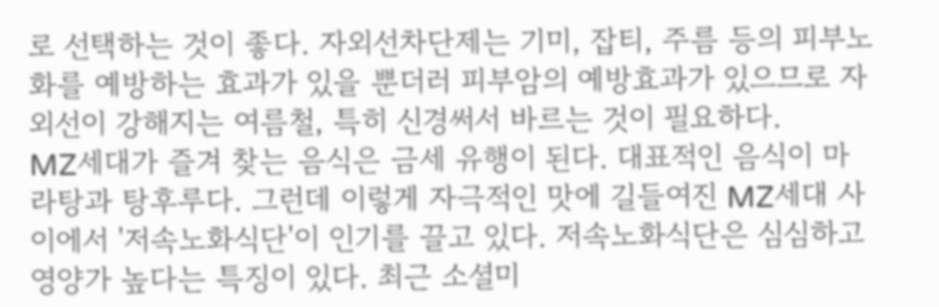로 선택하는 것이 좋다. 자외선차단제는 기미, 잡티, 주름 등의 피부노화를 예방하는 효과가 있을 뿐더러 피부암의 예방효과가 있으므로 자외선이 강해지는 여름철, 특히 신경써서 바르는 것이 필요하다.
MZ세대가 즐겨 찾는 음식은 금세 유행이 된다. 대표적인 음식이 마라탕과 탕후루다. 그런데 이렇게 자극적인 맛에 길들여진 MZ세대 사이에서 '저속노화식단'이 인기를 끌고 있다. 저속노화식단은 심심하고 영양가 높다는 특징이 있다. 최근 소셜미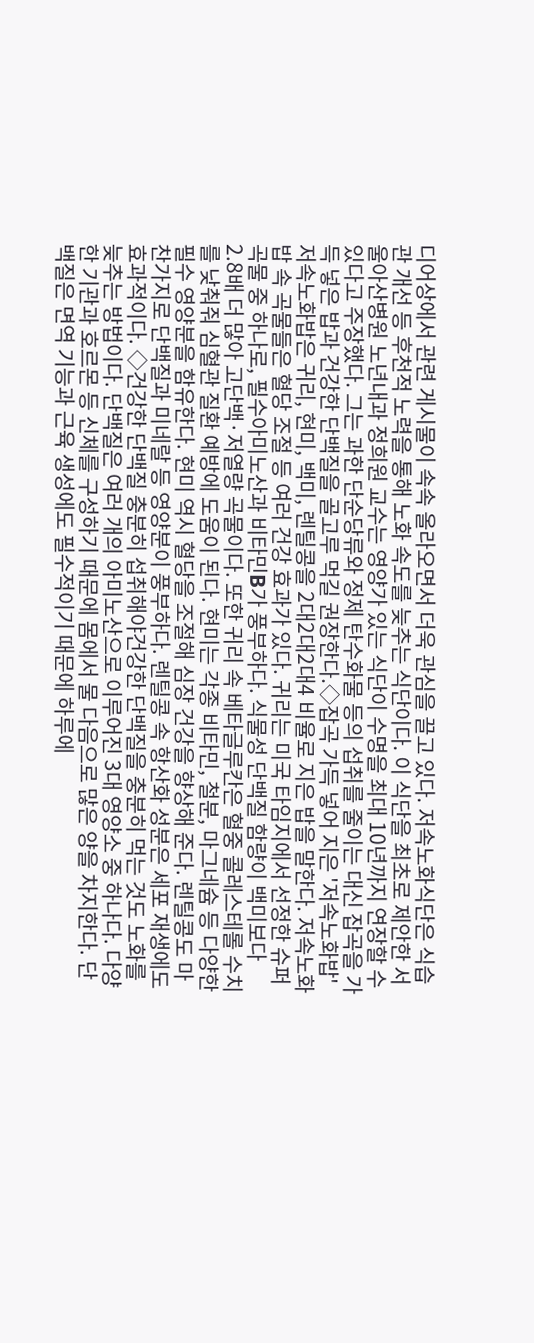디어상에서 관련 게시물이 속속 올라오면서 더욱 관심을 끌고 있다. 저속노화식단은 식습관 개선 등 후천적 노력을 통해 노화 속도를 늦추는 식단이다. 이 식단을 최초로 제안한 서울아산병원 노년내과 정희원 교수는 영양가 있는 식단이 수명을 최대 10년까지 연장할 수 있다고 주장했다. 그는 과한 단순당류와 정제 탄수화물 등의 섭취를 줄이는 대신 잡곡을 가득 넣은 밥과 건강한 단백질을 골고루 먹길 권장한다.◇잡곡 가득 넣어 지은 '저속노화밥'저속노화밥은 귀리, 현미, 백미, 렌틸콩을 2대2대2대4 비율로 지은 밥을 말한다. 저속노화밥 속 곡물들은 혈당 조절 등 여러 건강 효과가 있다. 귀리는 미국 타임지에서 선정한 슈퍼 곡물 중 하나로, 필수아미노산과 비타민B가 풍부하다. 식물성 단백질 함량이 백미보다 2.8배 더 많아 고단백·저열량 곡물이다. 또한 귀리 속 베타글루칸은 혈중 콜레스테롤 수치를 낮춰줘 심혈관 질환 예방에 도움이 된다. 현미는 각종 비타민, 철분, 마그네슘 등 다양한 필수 영양분을 함유한다. 현미 역시 혈당을 조절해 심장 건강을 향상해 준다. 렌틸콩도 마찬가지로 단백질과 미네랄 등 영양분이 풍부하다. 렌틸콩 속 항산화 성분은 세포 재생에도 효과적이다. ◇건강한 단백질 충분히 섭취해야건강한 단백질을 충분히 먹는 것도 노화를 늦추는 방법이다. 단백질은 여러 개의 아미노산으로 이루어진 3대 영양소 중 하나다. 다양한 기관과 호르몬 등 신체를 구성하기 때문에 몸에서 물 다음으로 많은 양을 차지한다. 단백질은 면역 기능과 근육 생성에도 필수적이기 때문에 하루에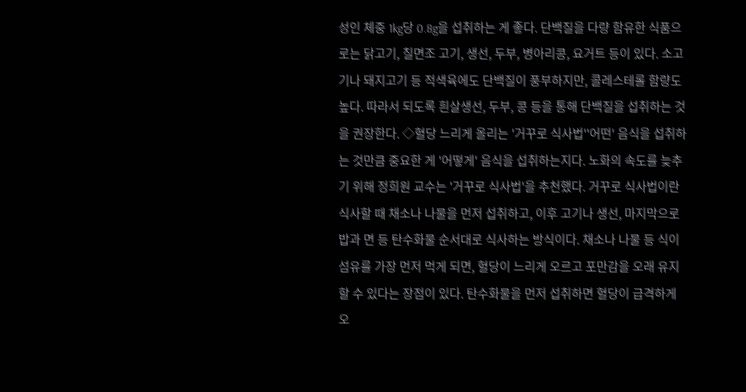성인 체중 1kg당 0.8g을 섭취하는 게 좋다. 단백질을 다량 함유한 식품으로는 닭고기, 칠면조 고기, 생선, 두부, 병아리콩, 요거트 등이 있다. 소고기나 돼지고기 등 적색육에도 단백질이 풍부하지만, 콜레스테롤 함량도 높다. 따라서 되도록 흰살생선, 두부, 콩 등을 통해 단백질을 섭취하는 것을 권장한다. ◇혈당 느리게 올리는 '거꾸로 식사법''어떤' 음식을 섭취하는 것만큼 중요한 게 '어떻게' 음식을 섭취하는지다. 노화의 속도를 늦추기 위해 정희원 교수는 '거꾸로 식사법'을 추천했다. 거꾸로 식사법이란 식사할 때 채소나 나물을 먼저 섭취하고, 이후 고기나 생선, 마지막으로 밥과 면 등 탄수화물 순서대로 식사하는 방식이다. 채소나 나물 등 식이섬유를 가장 먼저 먹게 되면, 혈당이 느리게 오르고 포만감을 오래 유지할 수 있다는 장점이 있다. 탄수화물을 먼저 섭취하면 혈당이 급격하게 오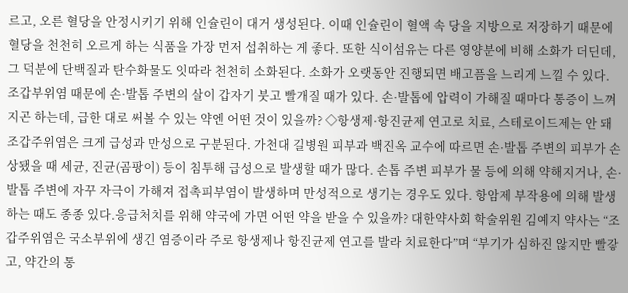르고, 오른 혈당을 안정시키기 위해 인슐린이 대거 생성된다. 이때 인슐린이 혈액 속 당을 지방으로 저장하기 때문에 혈당을 천천히 오르게 하는 식품을 가장 먼저 섭취하는 게 좋다. 또한 식이섬유는 다른 영양분에 비해 소화가 더딘데, 그 덕분에 단백질과 탄수화물도 잇따라 천천히 소화된다. 소화가 오랫동안 진행되면 배고픔을 느리게 느낄 수 있다.
조갑부위염 때문에 손·발톱 주변의 살이 갑자기 붓고 빨개질 때가 있다. 손·발톱에 압력이 가해질 때마다 통증이 느껴지곤 하는데, 급한 대로 써볼 수 있는 약엔 어떤 것이 있을까? ◇항생제·항진균제 연고로 치료, 스테로이드제는 안 돼조갑주위염은 크게 급성과 만성으로 구분된다. 가천대 길병원 피부과 백진옥 교수에 따르면 손·발톱 주변의 피부가 손상됐을 때 세균, 진균(곰팡이) 등이 침투해 급성으로 발생할 때가 많다. 손톱 주변 피부가 물 등에 의해 약해지거나, 손·발톱 주변에 자꾸 자극이 가해져 접촉피부염이 발생하며 만성적으로 생기는 경우도 있다. 항암제 부작용에 의해 발생하는 때도 종종 있다.응급처치를 위해 약국에 가면 어떤 약을 받을 수 있을까? 대한약사회 학술위원 김예지 약사는 “조갑주위염은 국소부위에 생긴 염증이라 주로 항생제나 항진균제 연고를 발라 치료한다”며 “부기가 심하진 않지만 빨갛고, 약간의 통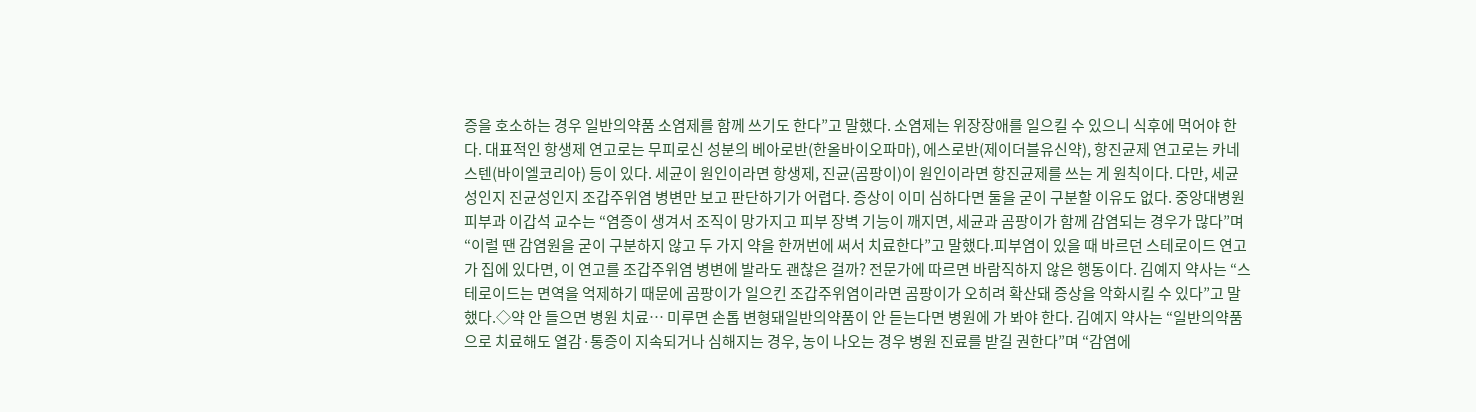증을 호소하는 경우 일반의약품 소염제를 함께 쓰기도 한다”고 말했다. 소염제는 위장장애를 일으킬 수 있으니 식후에 먹어야 한다. 대표적인 항생제 연고로는 무피로신 성분의 베아로반(한올바이오파마), 에스로반(제이더블유신약), 항진균제 연고로는 카네스텐(바이엘코리아) 등이 있다. 세균이 원인이라면 항생제, 진균(곰팡이)이 원인이라면 항진균제를 쓰는 게 원칙이다. 다만, 세균성인지 진균성인지 조갑주위염 병변만 보고 판단하기가 어렵다. 증상이 이미 심하다면 둘을 굳이 구분할 이유도 없다. 중앙대병원 피부과 이갑석 교수는 “염증이 생겨서 조직이 망가지고 피부 장벽 기능이 깨지면, 세균과 곰팡이가 함께 감염되는 경우가 많다”며 “이럴 땐 감염원을 굳이 구분하지 않고 두 가지 약을 한꺼번에 써서 치료한다”고 말했다.피부염이 있을 때 바르던 스테로이드 연고가 집에 있다면, 이 연고를 조갑주위염 병변에 발라도 괜찮은 걸까? 전문가에 따르면 바람직하지 않은 행동이다. 김예지 약사는 “스테로이드는 면역을 억제하기 때문에 곰팡이가 일으킨 조갑주위염이라면 곰팡이가 오히려 확산돼 증상을 악화시킬 수 있다”고 말했다.◇약 안 들으면 병원 치료… 미루면 손톱 변형돼일반의약품이 안 듣는다면 병원에 가 봐야 한다. 김예지 약사는 “일반의약품으로 치료해도 열감·통증이 지속되거나 심해지는 경우, 농이 나오는 경우 병원 진료를 받길 권한다”며 “감염에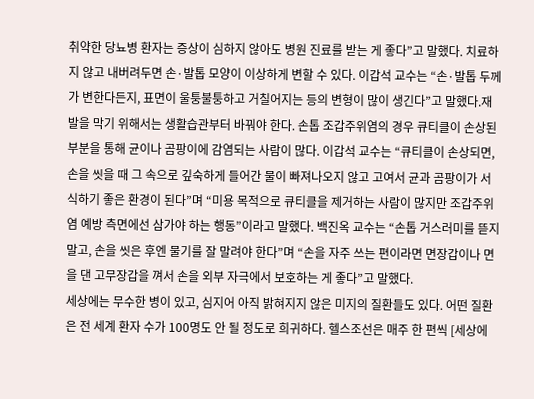취약한 당뇨병 환자는 증상이 심하지 않아도 병원 진료를 받는 게 좋다”고 말했다. 치료하지 않고 내버려두면 손·발톱 모양이 이상하게 변할 수 있다. 이갑석 교수는 “손·발톱 두께가 변한다든지, 표면이 울퉁불퉁하고 거칠어지는 등의 변형이 많이 생긴다”고 말했다.재발을 막기 위해서는 생활습관부터 바꿔야 한다. 손톱 조갑주위염의 경우 큐티클이 손상된 부분을 통해 균이나 곰팡이에 감염되는 사람이 많다. 이갑석 교수는 “큐티클이 손상되면, 손을 씻을 때 그 속으로 깊숙하게 들어간 물이 빠져나오지 않고 고여서 균과 곰팡이가 서식하기 좋은 환경이 된다”며 “미용 목적으로 큐티클을 제거하는 사람이 많지만 조갑주위염 예방 측면에선 삼가야 하는 행동”이라고 말했다. 백진옥 교수는 “손톱 거스러미를 뜯지 말고, 손을 씻은 후엔 물기를 잘 말려야 한다”며 “손을 자주 쓰는 편이라면 면장갑이나 면을 댄 고무장갑을 껴서 손을 외부 자극에서 보호하는 게 좋다”고 말했다.
세상에는 무수한 병이 있고, 심지어 아직 밝혀지지 않은 미지의 질환들도 있다. 어떤 질환은 전 세계 환자 수가 100명도 안 될 정도로 희귀하다. 헬스조선은 매주 한 편씩 [세상에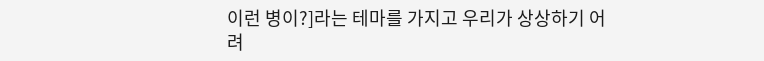이런 병이?]라는 테마를 가지고 우리가 상상하기 어려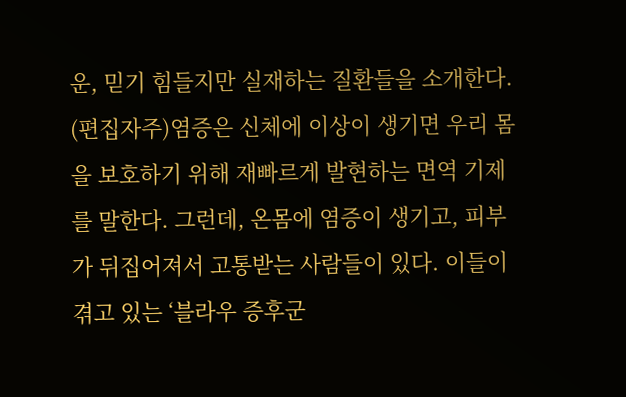운, 믿기 힘들지만 실재하는 질환들을 소개한다. (편집자주)염증은 신체에 이상이 생기면 우리 몸을 보호하기 위해 재빠르게 발현하는 면역 기제를 말한다. 그런데, 온몸에 염증이 생기고, 피부가 뒤집어져서 고통받는 사람들이 있다. 이들이 겪고 있는 ‘블라우 증후군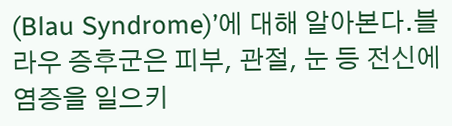(Blau Syndrome)’에 대해 알아본다.블라우 증후군은 피부, 관절, 눈 등 전신에 염증을 일으키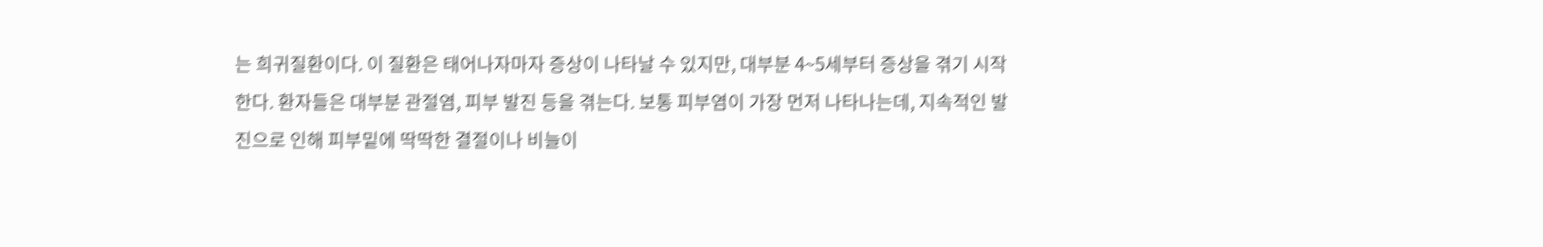는 희귀질환이다. 이 질환은 태어나자마자 증상이 나타날 수 있지만, 대부분 4~5세부터 증상을 겪기 시작한다. 환자들은 대부분 관절염, 피부 발진 등을 겪는다. 보통 피부염이 가장 먼저 나타나는데, 지속적인 발진으로 인해 피부밑에 딱딱한 결절이나 비늘이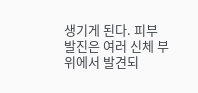생기게 된다. 피부 발진은 여러 신체 부위에서 발견되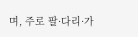며, 주로 팔·다리·가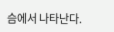슴에서 나타난다.